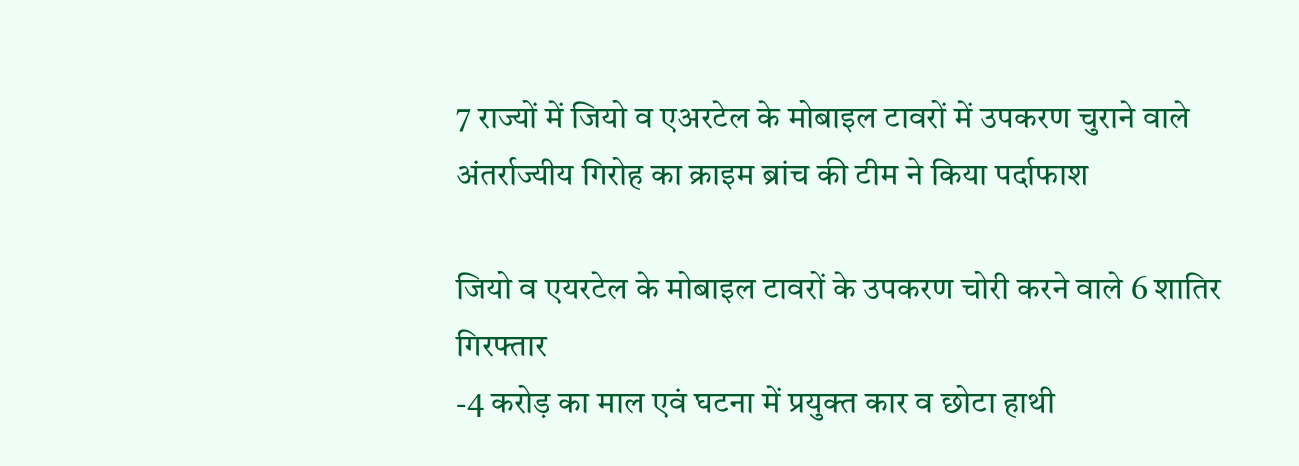7 राज्यों में जियो व एअरटेल के मोबाइल टावरों में उपकरण चुराने वाले अंतर्राज्यीय गिरोह का क्राइम ब्रांच की टीम ने किया पर्दाफाश

जियो व एयरटेल के मोबाइल टावरों के उपकरण चोरी करने वाले 6 शातिर गिरफ्तार
-4 करोड़ का माल एवं घटना में प्रयुक्त कार व छोटा हाथी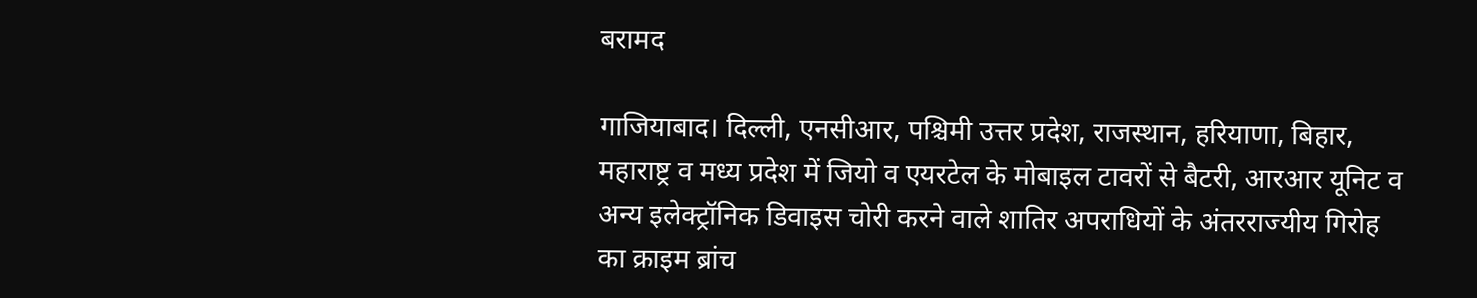बरामद

गाजियाबाद। दिल्ली, एनसीआर, पश्चिमी उत्तर प्रदेश, राजस्थान, हरियाणा, बिहार, महाराष्ट्र व मध्य प्रदेश में जियो व एयरटेल के मोबाइल टावरों से बैटरी, आरआर यूनिट व अन्य इलेक्ट्रॉनिक डिवाइस चोरी करने वाले शातिर अपराधियों के अंतरराज्यीय गिरोह का क्राइम ब्रांच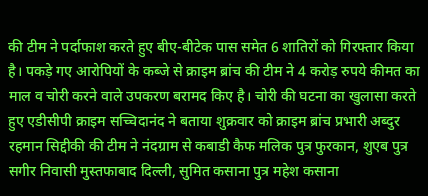की टीम ने पर्दाफाश करते हुए बीए-बीटेक पास समेत 6 शातिरों को गिरफ्तार किया है। पकड़े गए आरोपियों के कब्जे से क्राइम ब्रांच की टीम ने 4 करोड़ रुपये कीमत का माल व चोरी करने वाले उपकरण बरामद किए है। चोरी की घटना का खुलासा करते हुए एडीसीपी क्राइम सच्चिदानंद ने बताया शुक्रवार को क्राइम ब्रांच प्रभारी अब्दुर रहमान सिद्दीकी की टीम ने नंदग्राम से कबाडी कैफ मलिक पुत्र फुरकान, शुएब पुत्र सगीर निवासी मुस्तफाबाद दिल्ली, सुमित कसाना पुत्र महेश कसाना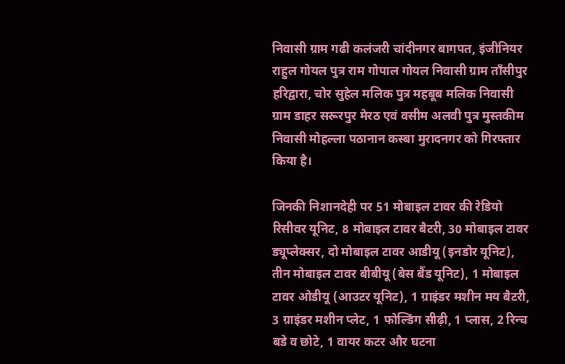निवासी ग्राम गढी कलंजरी चांदीनगर बागपत, इंजीनियर राहुल गोयल पुत्र राम गोपाल गोयल निवासी ग्राम ताँसीपुर हरिद्वारा, चोर सुहेल मलिक पुत्र महबूब मलिक निवासी ग्राम डाहर सरूरपुर मेरठ एवं वसीम अलवी पुत्र मुस्तकीम निवासी मोहल्ला पठानान कस्बा मुरादनगर को गिरफ्तार किया है।

जिनकी निशानदेही पर 51 मोबाइल टावर की रेडियो रिसीवर यूनिट, 8 मोबाइल टावर बैटरी, 30 मोबाइल टावर ड्यूप्लेक्सर, दो मोबाइल टावर आडीयू (इनडोर यूनिट), तीन मोबाइल टावर बीबीयू (बेस बैंड यूनिट), 1 मोबाइल टावर ओडीयू (आउटर यूनिट), 1 ग्राइंडर मशीन मय बैटरी, 3 ग्राइंडर मशीन प्लेट, 1 फोल्डिंग सीढ़ी, 1 प्लास, 2 रिन्च बडे व छोटे, 1 वायर कटर और घटना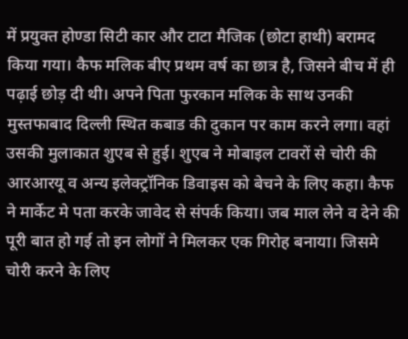में प्रयुक्त होण्डा सिटी कार और टाटा मैजिक (छोटा हाथी) बरामद किया गया। कैफ मलिक बीए प्रथम वर्ष का छात्र है, जिसने बीच में ही पढ़ाई छोड़ दी थी। अपने पिता फुरकान मलिक के साथ उनकी मुस्तफाबाद दिल्ली स्थित कबाड की दुकान पर काम करने लगा। वहां उसकी मुलाकात शुएब से हुई। शुएब ने मोबाइल टावरों से चोरी की आरआरयू व अन्य इलेक्ट्रॉनिक डिवाइस को बेचने के लिए कहा। कैफ ने मार्केट मे पता करके जावेद से संपर्क किया। जब माल लेने व देने की पूरी बात हो गई तो इन लोगों ने मिलकर एक गिरोह बनाया। जिसमे चोरी करने के लिए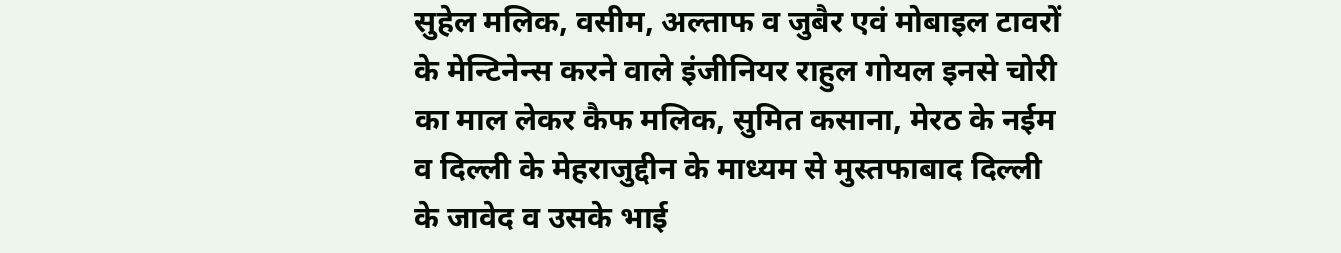सुहेल मलिक, वसीम, अल्ताफ व जुबैर एवं मोबाइल टावरों के मेन्टिनेन्स करने वाले इंजीनियर राहुल गोयल इनसे चोरी का माल लेकर कैफ मलिक, सुमित कसाना, मेरठ के नईम व दिल्ली के मेहराजुद्दीन के माध्यम से मुस्तफाबाद दिल्ली के जावेद व उसके भाई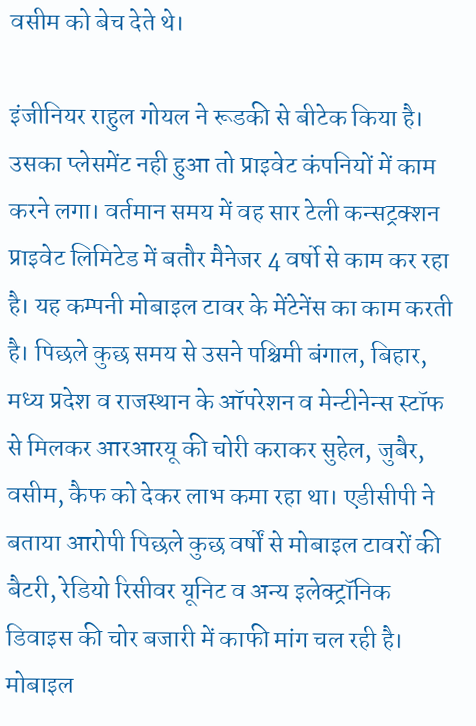वसीम को बेच देते थे।

इंजीनियर राहुल गोयल ने रूडकी से बीटेक किया है। उसका प्लेसमेंट नही हुआ तो प्राइवेट कंपनियों में काम करने लगा। वर्तमान समय में वह सार टेली कन्सट्रक्शन प्राइवेट लिमिटेड में बतौर मैनेजर 4 वर्षो से काम कर रहा है। यह कम्पनी मोबाइल टावर के मेंटेनेंस का काम करती है। पिछले कुछ समय से उसने पश्चिमी बंगाल, बिहार, मध्य प्रदेश व राजस्थान के ऑपरेशन व मेन्टीनेन्स स्टॉफ से मिलकर आरआरयू की चोरी कराकर सुहेल, जुबैर, वसीम, कैफ को देकर लाभ कमा रहा था। एडीसीपी ने बताया आरोपी पिछले कुछ वर्षों से मोबाइल टावरों की बैटरी, रेडियो रिसीवर यूनिट व अन्य इलेक्ट्रॉनिक डिवाइस की चोर बजारी में काफी मांग चल रही है। मोबाइल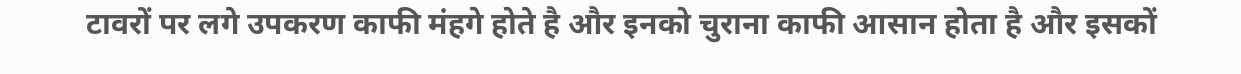टावरों पर लगे उपकरण काफी मंहगे होते है और इनको चुराना काफी आसान होता है और इसकों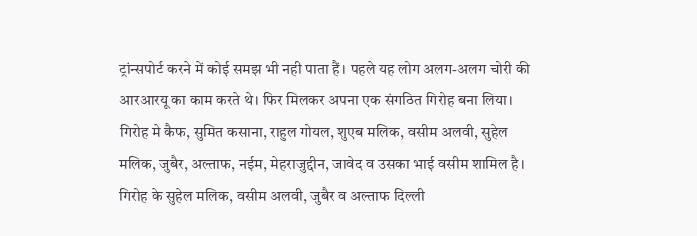ट्रांन्सपोर्ट करने में कोई समझ भी नही पाता हैं। पहले यह लोग अलग-अलग चोरी की आरआरयू का काम करते थे। फिर मिलकर अपना एक संगठित गिरोह बना लिया। गिरोह मे कैफ, सुमित कसाना, राहुल गोयल, शुएब मलिक, वसीम अलवी, सुहेल मलिक, जुबैर, अल्ताफ, नईम, मेहराजुद्दीन, जावेद व उसका भाई वसीम शामिल है। गिरोह के सुहेल मलिक, वसीम अलवी, जुबैर व अल्ताफ दिल्ली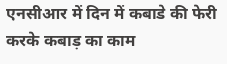एनसीआर में दिन में कबाडे की फेरी करके कबाड़ का काम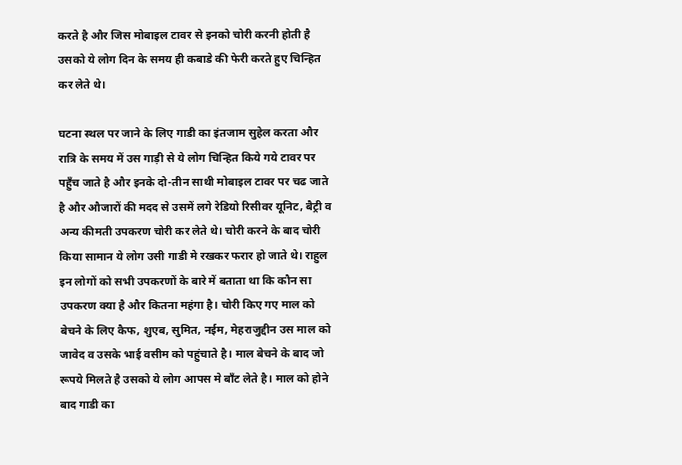करते है और जिस मोबाइल टावर से इनको चोरी करनी होती है उसको ये लोग दिन के समय ही कबाडे की फेरी करते हुए चिन्हित कर लेते थे।

घटना स्थल पर जाने के लिए गाडी का इंतजाम सुहेल करता और रात्रि के समय में उस गाड़ी से ये लोग चिन्हित किये गये टावर पर पहुँच जाते है और इनके दो-तीन साथी मोबाइल टावर पर चढ जाते है और औजारों की मदद से उसमें लगे रेडियो रिसीवर यूनिट, बैट्री व अन्य कीमती उपकरण चोरी कर लेते थे। चोरी करने के बाद चोरी किया सामान ये लोग उसी गाडी मे रखकर फरार हो जाते थे। राहुल इन लोगों को सभी उपकरणों के बारे में बताता था कि कौन सा उपकरण क्या है और कितना महंगा है। चोरी किए गए माल को बेचने के लिए कैफ, शुएब, सुमित, नईम, मेहराजुद्दीन उस माल को जावेद व उसके भाई वसीम को पहुंचाते है। माल बेचने के बाद जो रूपये मिलते है उसको ये लोग आपस मे बाँट लेते है। माल को होने बाद गाडी का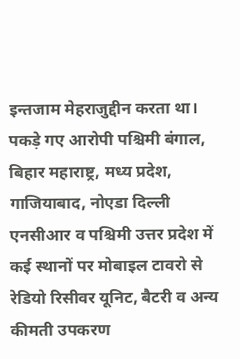इन्तजाम मेहराजुद्दीन करता था। पकड़े गए आरोपी पश्चिमी बंगाल, बिहार महाराष्ट्र, मध्य प्रदेश, गाजियाबाद, नोएडा दिल्ली एनसीआर व पश्चिमी उत्तर प्रदेश में कई स्थानों पर मोबाइल टावरो से रेडियो रिसीवर यूनिट, बैटरी व अन्य कीमती उपकरण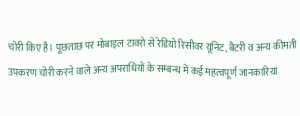चोरी किए है। पूछताछ पर मोबाइल टावरो से रेडियो रिसीवर यूनिट, बैटरी व अन्य कीमती उपकरण चोरी करने वाले अन्य अपराधियों के सम्बन्ध में कई महत्वपूर्ण जानकारियां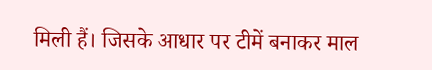मिली हैं। जिसके आधार पर टीमें बनाकर माल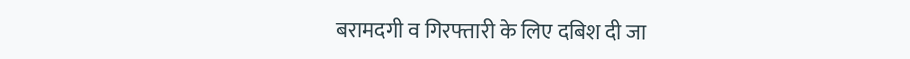बरामदगी व गिरफ्तारी के लिए दबिश दी जा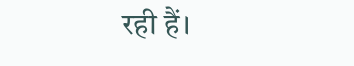रही हैं।